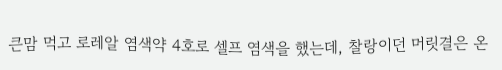큰맘 먹고 로레알 염색약 4호로 셀프 염색을 했는데, 찰랑이던 머릿결은 온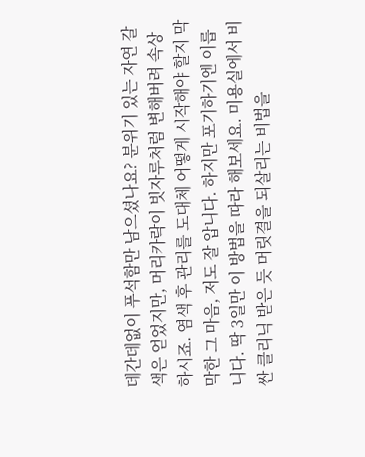데간데없이 푸석함만 남으셨나요? 분위기 있는 자연 갈색은 얻었지만, 머리카락이 빗자루처럼 변해버려 속상하시죠. 염색 후 관리를 도대체 어떻게 시작해야 할지 막막한 그 마음, 저도 잘 압니다. 하지만 포기하기엔 이릅니다. 딱 3일만 이 방법을 따라 해보세요. 미용실에서 비싼 클리닉 받은 듯 머릿결을 되살리는 비법을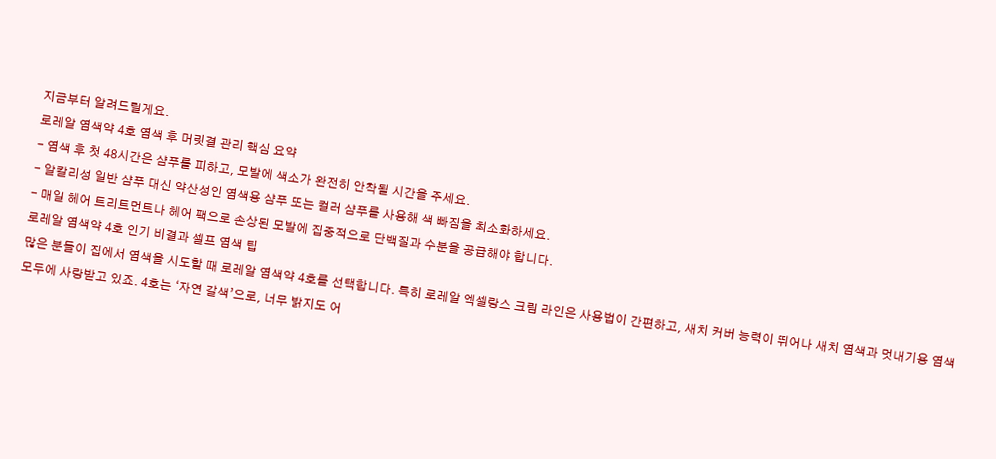지금부터 알려드릴게요.
로레알 염색약 4호 염색 후 머릿결 관리 핵심 요약
- 염색 후 첫 48시간은 샴푸를 피하고, 모발에 색소가 완전히 안착될 시간을 주세요.
- 알칼리성 일반 샴푸 대신 약산성인 염색용 샴푸 또는 컬러 샴푸를 사용해 색 빠짐을 최소화하세요.
- 매일 헤어 트리트먼트나 헤어 팩으로 손상된 모발에 집중적으로 단백질과 수분을 공급해야 합니다.
로레알 염색약 4호 인기 비결과 셀프 염색 팁
많은 분들이 집에서 염색을 시도할 때 로레알 염색약 4호를 선택합니다. 특히 로레알 엑셀랑스 크림 라인은 사용법이 간편하고, 새치 커버 능력이 뛰어나 새치 염색과 멋내기용 염색 모두에 사랑받고 있죠. 4호는 ‘자연 갈색’으로, 너무 밝지도 어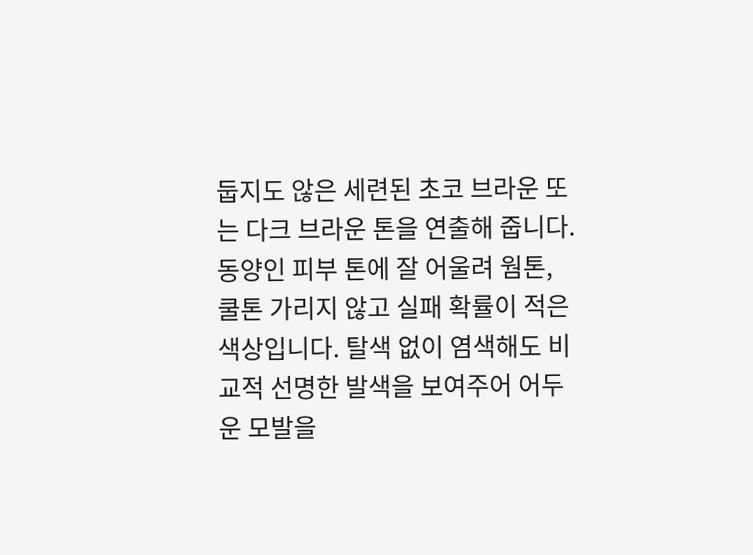둡지도 않은 세련된 초코 브라운 또는 다크 브라운 톤을 연출해 줍니다. 동양인 피부 톤에 잘 어울려 웜톤, 쿨톤 가리지 않고 실패 확률이 적은 색상입니다. 탈색 없이 염색해도 비교적 선명한 발색을 보여주어 어두운 모발을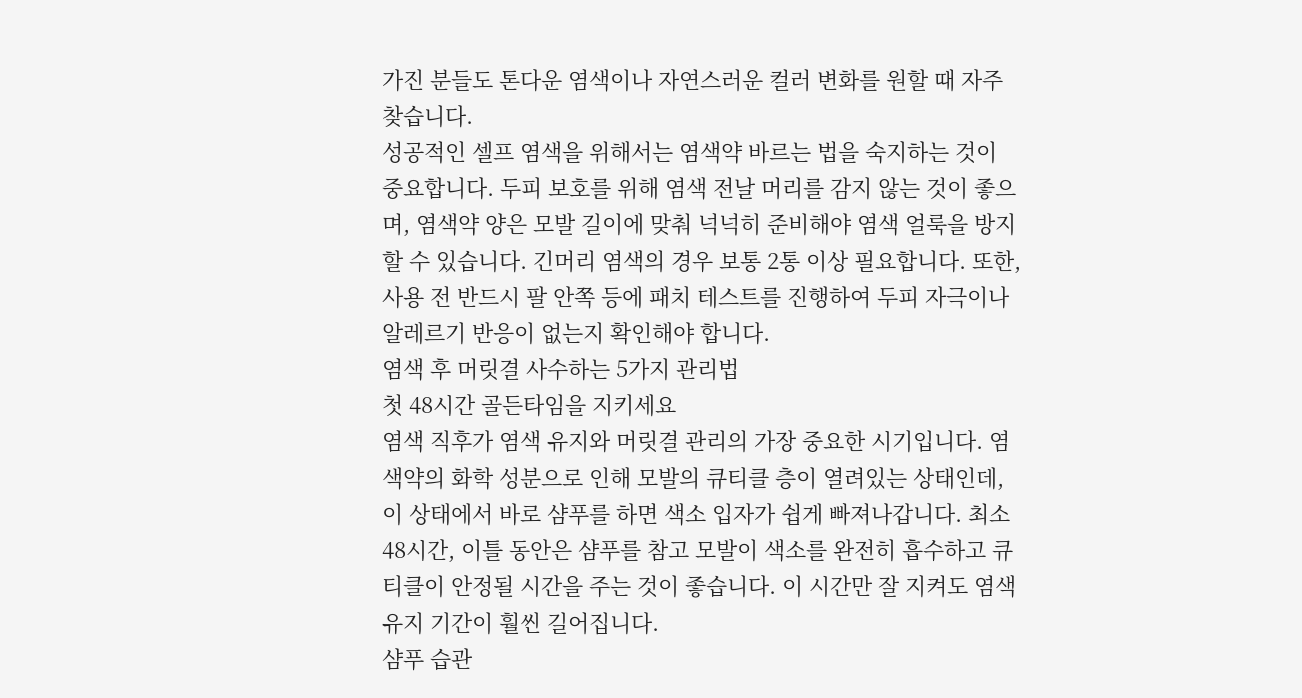가진 분들도 톤다운 염색이나 자연스러운 컬러 변화를 원할 때 자주 찾습니다.
성공적인 셀프 염색을 위해서는 염색약 바르는 법을 숙지하는 것이 중요합니다. 두피 보호를 위해 염색 전날 머리를 감지 않는 것이 좋으며, 염색약 양은 모발 길이에 맞춰 넉넉히 준비해야 염색 얼룩을 방지할 수 있습니다. 긴머리 염색의 경우 보통 2통 이상 필요합니다. 또한, 사용 전 반드시 팔 안쪽 등에 패치 테스트를 진행하여 두피 자극이나 알레르기 반응이 없는지 확인해야 합니다.
염색 후 머릿결 사수하는 5가지 관리법
첫 48시간 골든타임을 지키세요
염색 직후가 염색 유지와 머릿결 관리의 가장 중요한 시기입니다. 염색약의 화학 성분으로 인해 모발의 큐티클 층이 열려있는 상태인데, 이 상태에서 바로 샴푸를 하면 색소 입자가 쉽게 빠져나갑니다. 최소 48시간, 이틀 동안은 샴푸를 참고 모발이 색소를 완전히 흡수하고 큐티클이 안정될 시간을 주는 것이 좋습니다. 이 시간만 잘 지켜도 염색 유지 기간이 훨씬 길어집니다.
샴푸 습관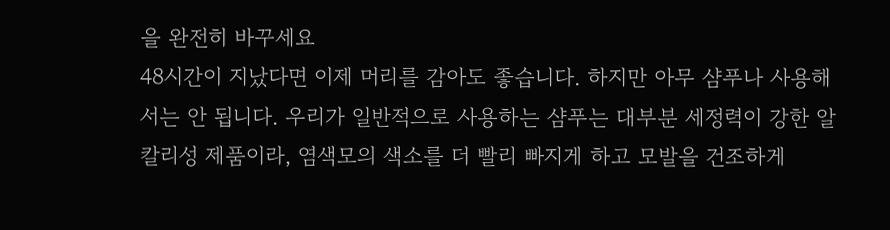을 완전히 바꾸세요
48시간이 지났다면 이제 머리를 감아도 좋습니다. 하지만 아무 샴푸나 사용해서는 안 됩니다. 우리가 일반적으로 사용하는 샴푸는 대부분 세정력이 강한 알칼리성 제품이라, 염색모의 색소를 더 빨리 빠지게 하고 모발을 건조하게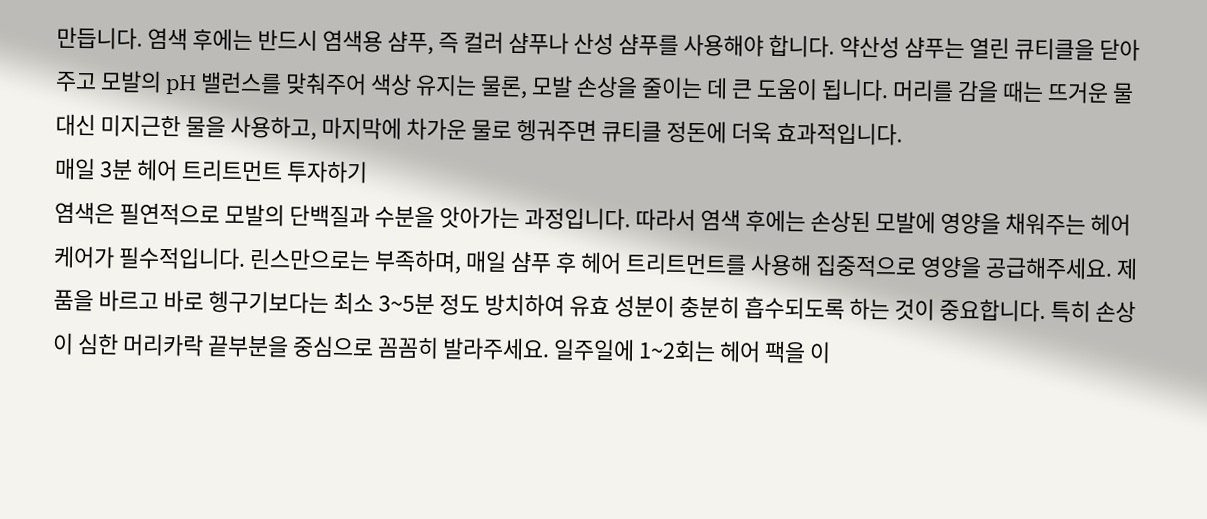만듭니다. 염색 후에는 반드시 염색용 샴푸, 즉 컬러 샴푸나 산성 샴푸를 사용해야 합니다. 약산성 샴푸는 열린 큐티클을 닫아주고 모발의 pH 밸런스를 맞춰주어 색상 유지는 물론, 모발 손상을 줄이는 데 큰 도움이 됩니다. 머리를 감을 때는 뜨거운 물 대신 미지근한 물을 사용하고, 마지막에 차가운 물로 헹궈주면 큐티클 정돈에 더욱 효과적입니다.
매일 3분 헤어 트리트먼트 투자하기
염색은 필연적으로 모발의 단백질과 수분을 앗아가는 과정입니다. 따라서 염색 후에는 손상된 모발에 영양을 채워주는 헤어 케어가 필수적입니다. 린스만으로는 부족하며, 매일 샴푸 후 헤어 트리트먼트를 사용해 집중적으로 영양을 공급해주세요. 제품을 바르고 바로 헹구기보다는 최소 3~5분 정도 방치하여 유효 성분이 충분히 흡수되도록 하는 것이 중요합니다. 특히 손상이 심한 머리카락 끝부분을 중심으로 꼼꼼히 발라주세요. 일주일에 1~2회는 헤어 팩을 이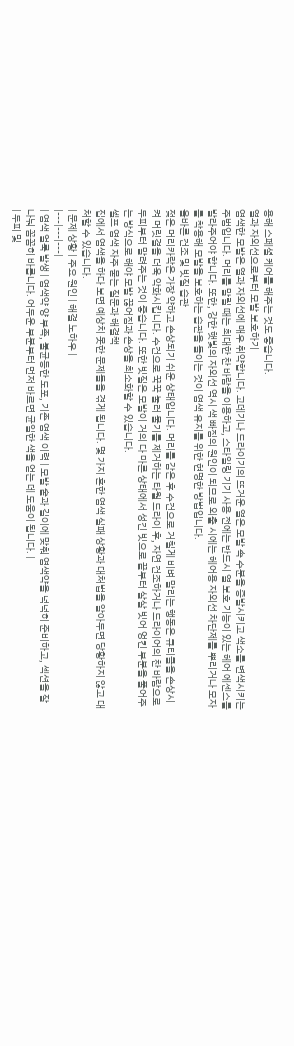용해 스페셜 케어를 해주는 것도 좋습니다.
열과 자외선으로부터 모발 보호하기
염색한 모발은 열과 자외선에 매우 취약합니다. 고데기나 드라이기의 뜨거운 열은 모발 속 수분을 증발시키고 색소를 변색시키는 주범입니다. 머리를 말릴 때는 최대한 찬 바람을 이용하고, 스타일링 기기 사용 전에는 반드시 열 보호 기능이 있는 헤어 에센스를 발라주어야 합니다. 또한, 강한 햇빛의 자외선 역시 색 빠짐의 원인이 되므로 외출 시에는 헤어용 자외선 차단제를 뿌리거나 모자를 착용해 모발을 보호하는 습관을 들이는 것이 염색 유지를 위한 현명한 방법입니다.
올바른 건조 및 빗질 습관
젖은 머리카락은 가장 약하고 손상되기 쉬운 상태입니다. 머리를 감은 후 수건으로 거칠게 비벼 말리는 행동은 큐티클을 손상시켜 머릿결을 더욱 악화시킵니다. 수건으로 꾹꾹 눌러 물기를 제거하는 타월 드라이 후, 자연 건조하거나 드라이어의 찬 바람으로 두피부터 말려주는 것이 좋습니다. 또한 빗질은 모발이 거의 다 마른 상태에서 성긴 빗으로 끝부터 살살 빗어 엉킨 부분을 풀어주는 방식으로 해야 모발 끊어짐과 손상을 최소화할 수 있습니다.
셀프 염색 자주 묻는 질문과 해결책
집에서 염색을 하다 보면 예상치 못한 문제들을 겪게 됩니다. 몇 가지 흔한 염색 실패 상황과 대처법을 알아두면 당황하지 않고 대처할 수 있습니다.
| 문제 상황 | 주요 원인 | 해결 노하우 |
|---|---|---|
| 염색 얼룩 발생 | 염색약 양 부족, 불균등한 도포, 기존 염색 이력 | 모발 숱과 길이에 맞춰 염색약을 넉넉히 준비하고, 섹션을 잘 나눠 꼼꼼히 바릅니다. 어두운 부분부터 먼저 바르면 균일한 색을 얻는 데 도움이 됩니다. |
| 두피 및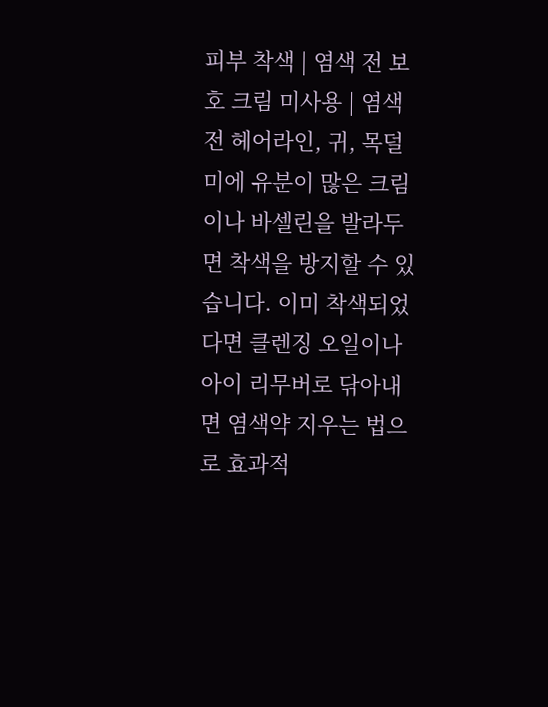피부 착색 | 염색 전 보호 크림 미사용 | 염색 전 헤어라인, 귀, 목덜미에 유분이 많은 크림이나 바셀린을 발라두면 착색을 방지할 수 있습니다. 이미 착색되었다면 클렌징 오일이나 아이 리무버로 닦아내면 염색약 지우는 법으로 효과적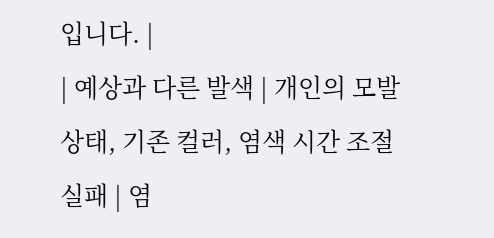입니다. |
| 예상과 다른 발색 | 개인의 모발 상태, 기존 컬러, 염색 시간 조절 실패 | 염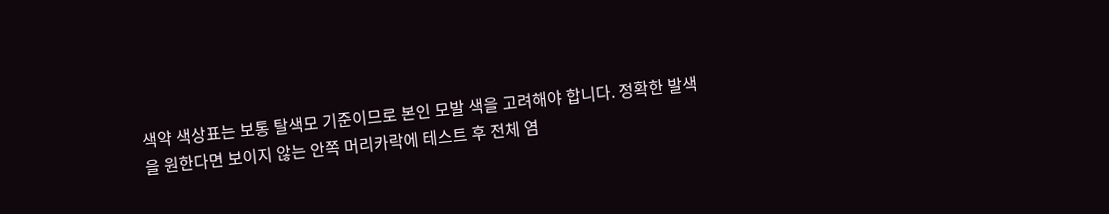색약 색상표는 보통 탈색모 기준이므로 본인 모발 색을 고려해야 합니다. 정확한 발색을 원한다면 보이지 않는 안쪽 머리카락에 테스트 후 전체 염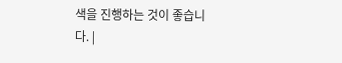색을 진행하는 것이 좋습니다. |